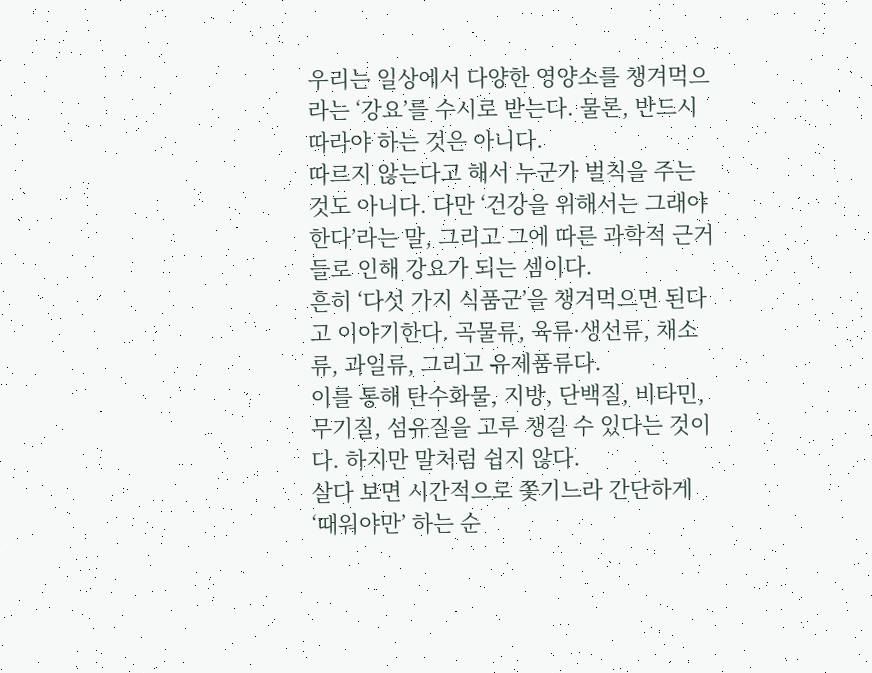우리는 일상에서 다양한 영양소를 챙겨먹으라는 ‘강요’를 수시로 받는다. 물론, 반드시 따라야 하는 것은 아니다.
따르지 않는다고 해서 누군가 벌칙을 주는 것도 아니다. 다만 ‘건강을 위해서는 그래야 한다’라는 말, 그리고 그에 따른 과학적 근거들로 인해 강요가 되는 셈이다.
흔히 ‘다섯 가지 식품군’을 챙겨먹으면 된다고 이야기한다. 곡물류, 육류·생선류, 채소류, 과일류, 그리고 유제품류다.
이를 통해 탄수화물, 지방, 단백질, 비타민, 무기질, 섬유질을 고루 챙길 수 있다는 것이다. 하지만 말처럼 쉽지 않다.
살다 보면 시간적으로 쫓기느라 간단하게 ‘때워야만’ 하는 순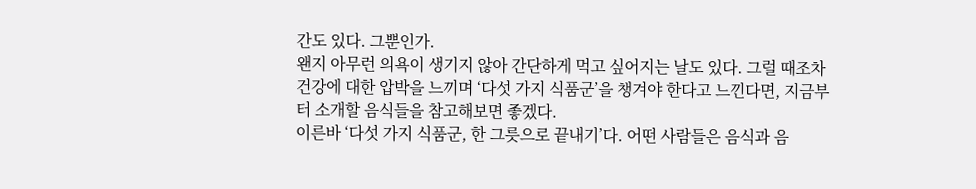간도 있다. 그뿐인가.
왠지 아무런 의욕이 생기지 않아 간단하게 먹고 싶어지는 날도 있다. 그럴 때조차 건강에 대한 압박을 느끼며 ‘다섯 가지 식품군’을 챙겨야 한다고 느낀다면, 지금부터 소개할 음식들을 참고해보면 좋겠다.
이른바 ‘다섯 가지 식품군, 한 그릇으로 끝내기’다. 어떤 사람들은 음식과 음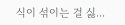식이 섞이는 걸 싫...